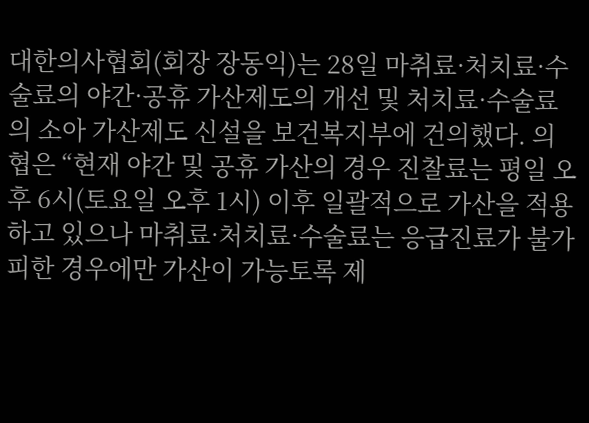대한의사협회(회장 장동익)는 28일 마취료·처치료·수술료의 야간·공휴 가산제도의 개선 및 처치료·수술료의 소아 가산제도 신설을 보건복지부에 건의했다. 의협은 “현재 야간 및 공휴 가산의 경우 진찰료는 평일 오후 6시(토요일 오후 1시) 이후 일괄적으로 가산을 적용하고 있으나 마취료·처치료·수술료는 응급진료가 불가피한 경우에만 가산이 가능토록 제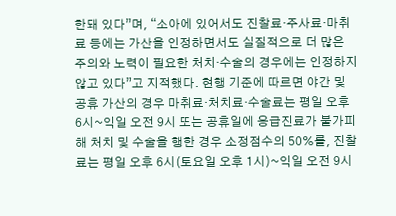한돼 있다”며, “소아에 있어서도 진찰료·주사료·마취료 등에는 가산을 인정하면서도 실질적으로 더 많은 주의와 노력이 필요한 처치·수술의 경우에는 인정하지 않고 있다”고 지적했다. 현행 기준에 따르면 야간 및 공휴 가산의 경우 마취료·처치료·수술료는 평일 오후 6시~익일 오전 9시 또는 공휴일에 응급진료가 불가피해 처치 및 수술을 행한 경우 소정점수의 50%를, 진찰료는 평일 오후 6시(토요일 오후 1시)~익일 오전 9시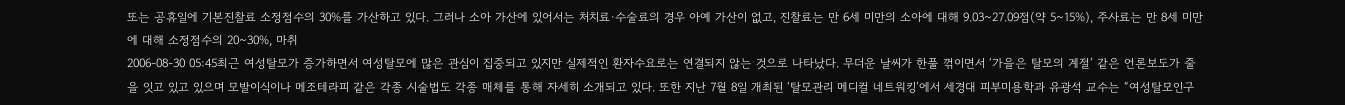또는 공휴일에 기본진찰료 소정점수의 30%를 가산하고 있다. 그러나 소아 가산에 있어서는 처치료·수술료의 경우 아예 가산이 없고, 진찰료는 만 6세 미만의 소아에 대해 9.03~27.09점(약 5~15%), 주사료는 만 8세 미만에 대해 소정점수의 20~30%, 마취
2006-08-30 05:45최근 여성탈모가 증가하면서 여성탈모에 많은 관심이 집중되고 있지만 실제적인 환자수요로는 연결되지 않는 것으로 나타났다. 무더운 날씨가 한풀 꺾이면서 ‘가을은 탈모의 계절’ 같은 언론보도가 줄을 잇고 있고 있으며 모발이식이나 메조테라피 같은 각종 시술법도 각종 매체를 통해 자세히 소개되고 있다. 또한 지난 7월 8일 개최된 ‘탈모관리 메디컬 네트워킹’에서 세경대 피부미용학과 유광석 교수는 “여성탈모인구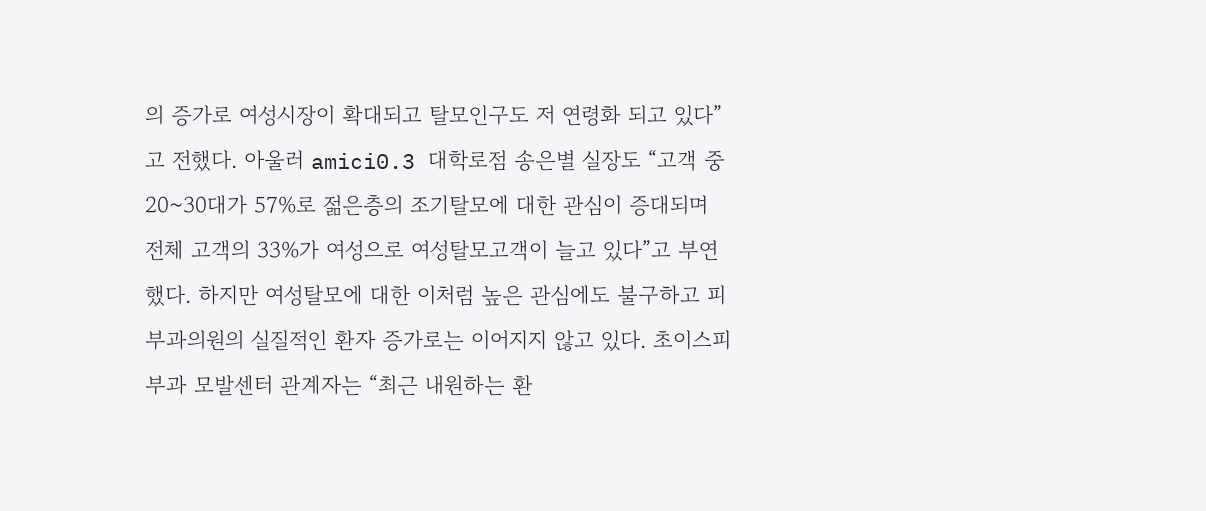의 증가로 여성시장이 확대되고 탈모인구도 저 연령화 되고 있다”고 전했다. 아울러 amici0.3 대학로점 송은별 실장도 “고객 중 20~30대가 57%로 젊은층의 조기탈모에 대한 관심이 증대되며 전체 고객의 33%가 여성으로 여성탈모고객이 늘고 있다”고 부연했다. 하지만 여성탈모에 대한 이처럼 높은 관심에도 불구하고 피부과의원의 실질적인 환자 증가로는 이어지지 않고 있다. 초이스피부과 모발센터 관계자는 “최근 내원하는 환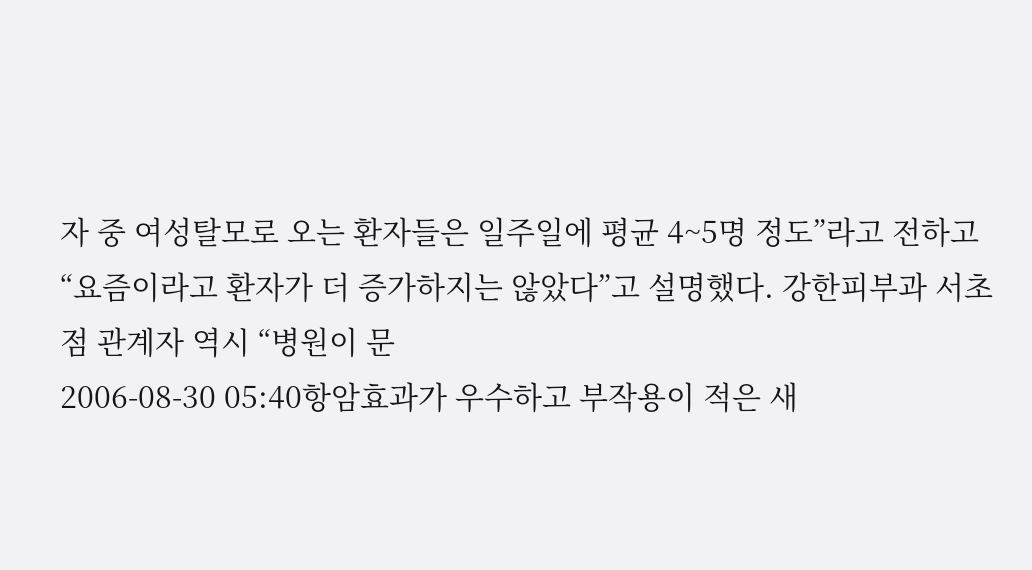자 중 여성탈모로 오는 환자들은 일주일에 평균 4~5명 정도”라고 전하고 “요즘이라고 환자가 더 증가하지는 않았다”고 설명했다. 강한피부과 서초점 관계자 역시 “병원이 문
2006-08-30 05:40항암효과가 우수하고 부작용이 적은 새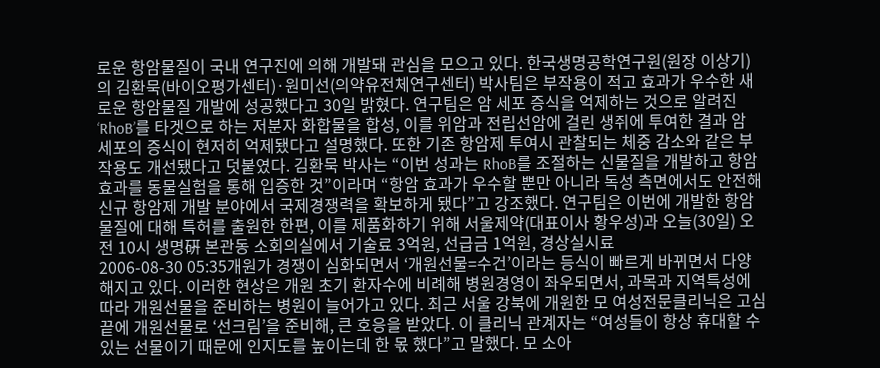로운 항암물질이 국내 연구진에 의해 개발돼 관심을 모으고 있다. 한국생명공학연구원(원장 이상기)의 김환묵(바이오평가센터)·원미선(의약유전체연구센터) 박사팀은 부작용이 적고 효과가 우수한 새로운 항암물질 개발에 성공했다고 30일 밝혔다. 연구팀은 암 세포 증식을 억제하는 것으로 알려진 ‘RhoB’를 타겟으로 하는 저분자 화합물을 합성, 이를 위암과 전립선암에 걸린 생쥐에 투여한 결과 암 세포의 증식이 현저히 억제됐다고 설명했다. 또한 기존 항암제 투여시 관찰되는 체중 감소와 같은 부작용도 개선됐다고 덧붙였다. 김환묵 박사는 “이번 성과는 RhoB를 조절하는 신물질을 개발하고 항암효과를 동물실험을 통해 입증한 것”이라며 “항암 효과가 우수할 뿐만 아니라 독성 측면에서도 안전해 신규 항암제 개발 분야에서 국제경쟁력을 확보하게 됐다”고 강조했다. 연구팀은 이번에 개발한 항암물질에 대해 특허를 출원한 한편, 이를 제품화하기 위해 서울제약(대표이사 황우성)과 오늘(30일) 오전 10시 생명硏 본관동 소회의실에서 기술료 3억원, 선급금 1억원, 경상실시료
2006-08-30 05:35개원가 경쟁이 심화되면서 ‘개원선물=수건’이라는 등식이 빠르게 바뀌면서 다양해지고 있다. 이러한 현상은 개원 초기 환자수에 비례해 병원경영이 좌우되면서, 과목과 지역특성에 따라 개원선물을 준비하는 병원이 늘어가고 있다. 최근 서울 강북에 개원한 모 여성전문클리닉은 고심 끝에 개원선물로 ‘선크림’을 준비해, 큰 호응을 받았다. 이 클리닉 관계자는 “여성들이 항상 휴대할 수 있는 선물이기 때문에 인지도를 높이는데 한 몫 했다”고 말했다. 모 소아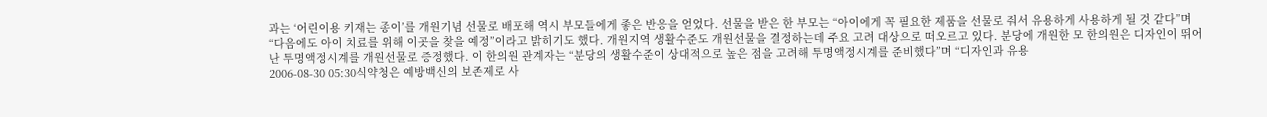과는 ‘어린이용 키재는 종이’를 개원기념 선물로 배포해 역시 부모들에게 좋은 반응을 얻었다. 선물을 받은 한 부모는 “아이에게 꼭 필요한 제품을 선물로 줘서 유용하게 사용하게 될 것 같다”며 “다음에도 아이 치료를 위해 이곳을 찾을 예정”이라고 밝히기도 했다. 개원지역 생활수준도 개원선물을 결정하는데 주요 고려 대상으로 떠오르고 있다. 분당에 개원한 모 한의원은 디자인이 뛰어난 투명액정시계를 개원선물로 증정했다. 이 한의원 관계자는 “분당의 생활수준이 상대적으로 높은 점을 고려해 투명액정시계를 준비했다”며 “디자인과 유용
2006-08-30 05:30식약청은 예방백신의 보존제로 사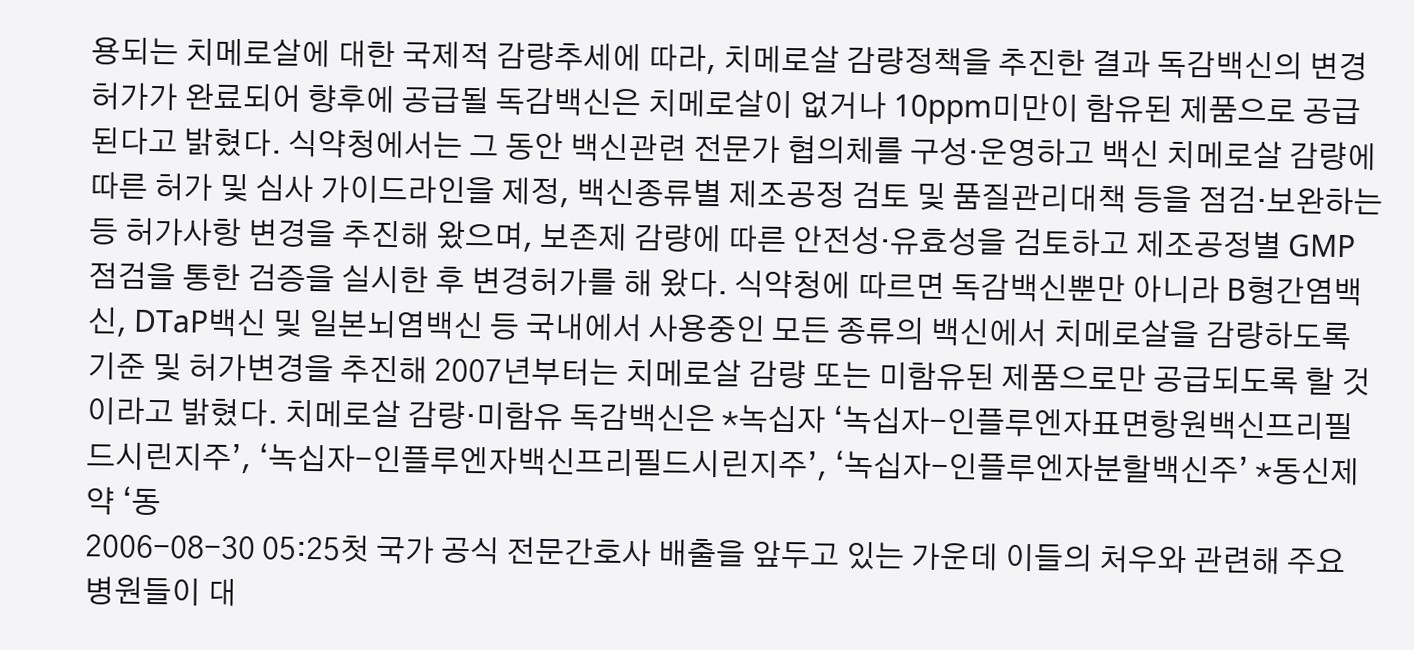용되는 치메로살에 대한 국제적 감량추세에 따라, 치메로살 감량정책을 추진한 결과 독감백신의 변경허가가 완료되어 향후에 공급될 독감백신은 치메로살이 없거나 10ppm미만이 함유된 제품으로 공급된다고 밝혔다. 식약청에서는 그 동안 백신관련 전문가 협의체를 구성·운영하고 백신 치메로살 감량에 따른 허가 및 심사 가이드라인을 제정, 백신종류별 제조공정 검토 및 품질관리대책 등을 점검·보완하는 등 허가사항 변경을 추진해 왔으며, 보존제 감량에 따른 안전성·유효성을 검토하고 제조공정별 GMP점검을 통한 검증을 실시한 후 변경허가를 해 왔다. 식약청에 따르면 독감백신뿐만 아니라 B형간염백신, DTaP백신 및 일본뇌염백신 등 국내에서 사용중인 모든 종류의 백신에서 치메로살을 감량하도록 기준 및 허가변경을 추진해 2007년부터는 치메로살 감량 또는 미함유된 제품으로만 공급되도록 할 것이라고 밝혔다. 치메로살 감량·미함유 독감백신은 *녹십자 ‘녹십자-인플루엔자표면항원백신프리필드시린지주’, ‘녹십자-인플루엔자백신프리필드시린지주’, ‘녹십자-인플루엔자분할백신주’ *동신제약 ‘동
2006-08-30 05:25첫 국가 공식 전문간호사 배출을 앞두고 있는 가운데 이들의 처우와 관련해 주요 병원들이 대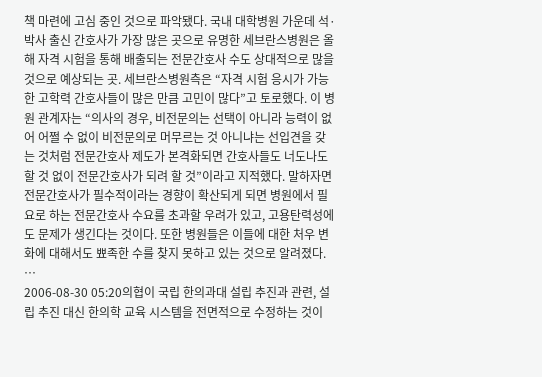책 마련에 고심 중인 것으로 파악됐다. 국내 대학병원 가운데 석·박사 출신 간호사가 가장 많은 곳으로 유명한 세브란스병원은 올해 자격 시험을 통해 배출되는 전문간호사 수도 상대적으로 많을 것으로 예상되는 곳. 세브란스병원측은 “자격 시험 응시가 가능한 고학력 간호사들이 많은 만큼 고민이 많다”고 토로했다. 이 병원 관계자는 “의사의 경우, 비전문의는 선택이 아니라 능력이 없어 어쩔 수 없이 비전문의로 머무르는 것 아니냐는 선입견을 갖는 것처럼 전문간호사 제도가 본격화되면 간호사들도 너도나도 할 것 없이 전문간호사가 되려 할 것”이라고 지적했다. 말하자면 전문간호사가 필수적이라는 경향이 확산되게 되면 병원에서 필요로 하는 전문간호사 수요를 초과할 우려가 있고, 고용탄력성에도 문제가 생긴다는 것이다. 또한 병원들은 이들에 대한 처우 변화에 대해서도 뾰족한 수를 찾지 못하고 있는 것으로 알려졌다. …
2006-08-30 05:20의협이 국립 한의과대 설립 추진과 관련, 설립 추진 대신 한의학 교육 시스템을 전면적으로 수정하는 것이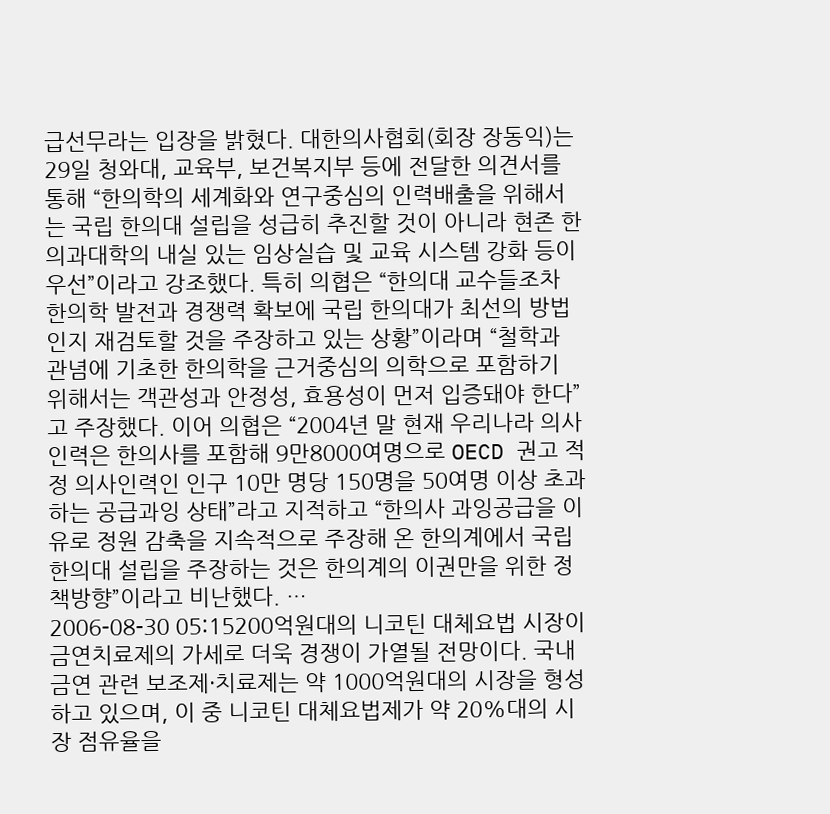급선무라는 입장을 밝혔다. 대한의사협회(회장 장동익)는 29일 청와대, 교육부, 보건복지부 등에 전달한 의견서를 통해 “한의학의 세계화와 연구중심의 인력배출을 위해서는 국립 한의대 설립을 성급히 추진할 것이 아니라 현존 한의과대학의 내실 있는 임상실습 및 교육 시스템 강화 등이 우선”이라고 강조했다. 특히 의협은 “한의대 교수들조차 한의학 발전과 경쟁력 확보에 국립 한의대가 최선의 방법인지 재검토할 것을 주장하고 있는 상황”이라며 “철학과 관념에 기초한 한의학을 근거중심의 의학으로 포함하기 위해서는 객관성과 안정성, 효용성이 먼저 입증돼야 한다”고 주장했다. 이어 의협은 “2004년 말 현재 우리나라 의사인력은 한의사를 포함해 9만8000여명으로 OECD 권고 적정 의사인력인 인구 10만 명당 150명을 50여명 이상 초과하는 공급과잉 상태”라고 지적하고 “한의사 과잉공급을 이유로 정원 감축을 지속적으로 주장해 온 한의계에서 국립 한의대 설립을 주장하는 것은 한의계의 이권만을 위한 정책방향”이라고 비난했다. …
2006-08-30 05:15200억원대의 니코틴 대체요법 시장이 금연치료제의 가세로 더욱 경쟁이 가열될 전망이다. 국내 금연 관련 보조제·치료제는 약 1000억원대의 시장을 형성하고 있으며, 이 중 니코틴 대체요법제가 약 20%대의 시장 점유율을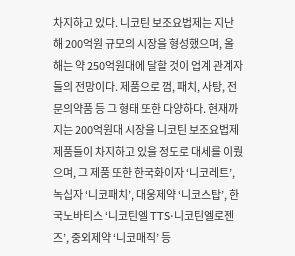차지하고 있다. 니코틴 보조요법제는 지난해 200억원 규모의 시장을 형성했으며, 올해는 약 250억원대에 달할 것이 업계 관계자들의 전망이다. 제품으로 껌, 패치, 사탕, 전문의약품 등 그 형태 또한 다양하다. 현재까지는 200억원대 시장을 니코틴 보조요법제 제품들이 차지하고 있을 정도로 대세를 이뤘으며, 그 제품 또한 한국화이자 ‘니코레트’, 녹십자 ‘니코패치’, 대웅제약 ‘니코스탑’, 한국노바티스 ‘니코틴엘 TTS·니코틴엘로젠즈’, 중외제약 ‘니코매직’ 등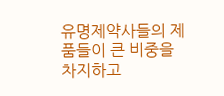유명제약사들의 제품들이 큰 비중을 차지하고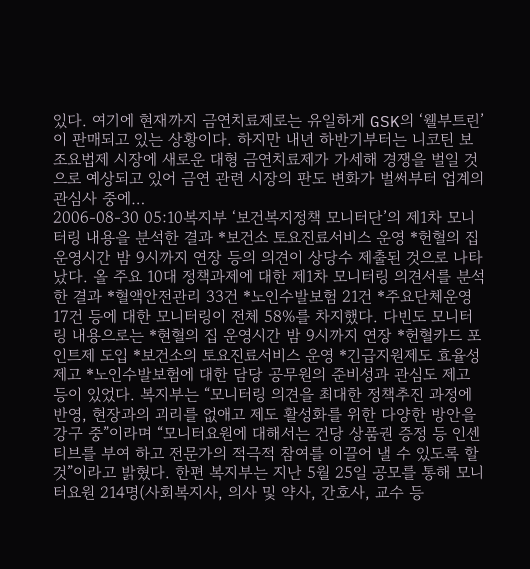있다. 여기에 현재까지 금연치료제로는 유일하게 GSK의 ‘웰부트린’이 판매되고 있는 상황이다. 하지만 내년 하반기부터는 니코틴 보조요법제 시장에 새로운 대형 금연치료제가 가세해 경쟁을 벌일 것으로 예상되고 있어 금연 관련 시장의 판도 변화가 벌써부터 업계의 관심사 중에…
2006-08-30 05:10복지부 ‘보건복지정책 모니터단’의 제1차 모니터링 내용을 분석한 결과 *보건소 토요진료서비스 운영 *헌혈의 집 운영시간 밤 9시까지 연장 등의 의견이 상당수 제출된 것으로 나타났다. 올 주요 10대 정책과제에 대한 제1차 모니터링 의견서를 분석한 결과 *혈액안전관리 33건 *노인수발보험 21건 *주요단체운영 17건 등에 대한 모니터링이 전체 58%를 차지했다. 다빈도 모니터링 내용으로는 *현혈의 집 운영시간 밤 9시까지 연장 *헌혈카드 포인트제 도입 *보건소의 토요진료서비스 운영 *긴급지원제도 효율성 제고 *노인수발보험에 대한 담당 공무원의 준비성과 관심도 제고 등이 있었다. 복지부는 “모니터링 의견을 최대한 정책추진 과정에 반영, 현장과의 괴리를 없애고 제도 활성화를 위한 다양한 방안을 강구 중”이라며 “모니터요원에 대해서는 건당 상품권 증정 등 인센티브를 부여 하고 전문가의 적극적 참여를 이끌어 낼 수 있도록 할 것”이라고 밝혔다. 한편 복지부는 지난 5월 25일 공모를 통해 모니터요원 214명(사회복지사, 의사 및 약사, 간호사, 교수 등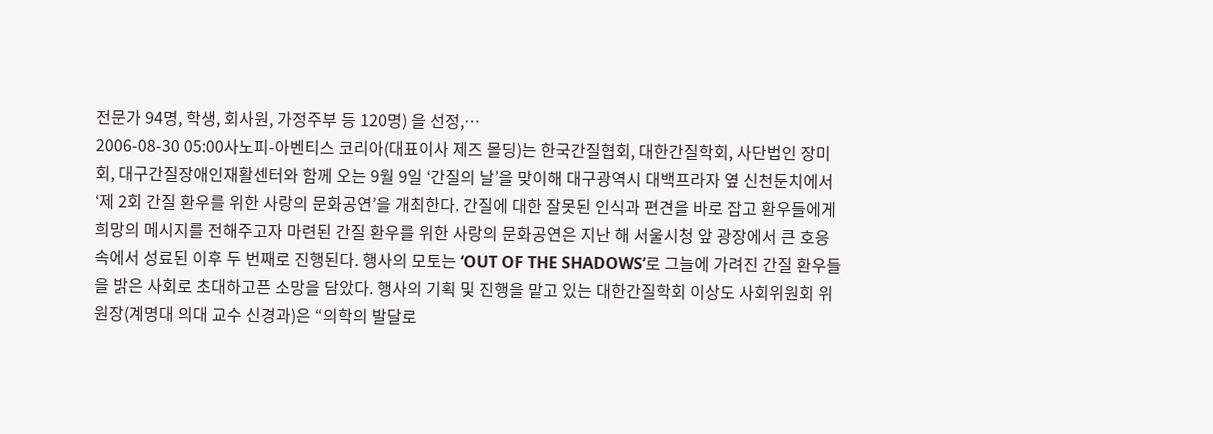전문가 94명, 학생, 회사원, 가정주부 등 120명) 을 선정,…
2006-08-30 05:00사노피-아벤티스 코리아(대표이사 제즈 몰딩)는 한국간질협회, 대한간질학회, 사단법인 장미회, 대구간질장애인재활센터와 함께 오는 9월 9일 ‘간질의 날’을 맞이해 대구광역시 대백프라자 옆 신천둔치에서 ‘제 2회 간질 환우를 위한 사랑의 문화공연’을 개최한다. 간질에 대한 잘못된 인식과 편견을 바로 잡고 환우들에게 희망의 메시지를 전해주고자 마련된 간질 환우를 위한 사랑의 문화공연은 지난 해 서울시청 앞 광장에서 큰 호응 속에서 성료된 이후 두 번째로 진행된다. 행사의 모토는 ‘OUT OF THE SHADOWS’로 그늘에 가려진 간질 환우들을 밝은 사회로 초대하고픈 소망을 담았다. 행사의 기획 및 진행을 맡고 있는 대한간질학회 이상도 사회위원회 위원장(계명대 의대 교수 신경과)은 “의학의 발달로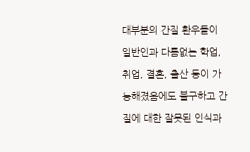대부분의 간질 환우들이 일반인과 다름없는 학업, 취업, 결혼, 출산 등이 가능해졌음에도 불구하고 간질에 대한 잘못된 인식과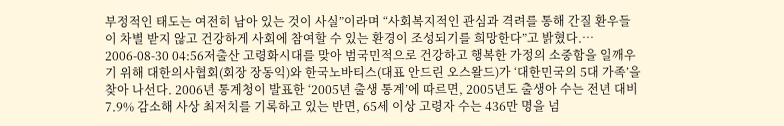부정적인 태도는 여전히 남아 있는 것이 사실”이라며 “사회복지적인 관심과 격려를 통해 간질 환우들이 차별 받지 않고 건강하게 사회에 참여할 수 있는 환경이 조성되기를 희망한다”고 밝혔다.…
2006-08-30 04:56저출산 고령화시대를 맞아 범국민적으로 건강하고 행복한 가정의 소중함을 일깨우기 위해 대한의사협회(회장 장동익)와 한국노바티스(대표 안드린 오스왈드)가 ‘대한민국의 5대 가족’을 찾아 나선다. 2006년 통계청이 발표한 ‘2005년 출생 통계’에 따르면, 2005년도 출생아 수는 전년 대비 7.9% 감소해 사상 최저치를 기록하고 있는 반면, 65세 이상 고령자 수는 436만 명을 넘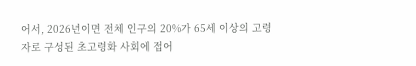어서, 2026년이면 전체 인구의 20%가 65세 이상의 고령자로 구성된 초고령화 사회에 접어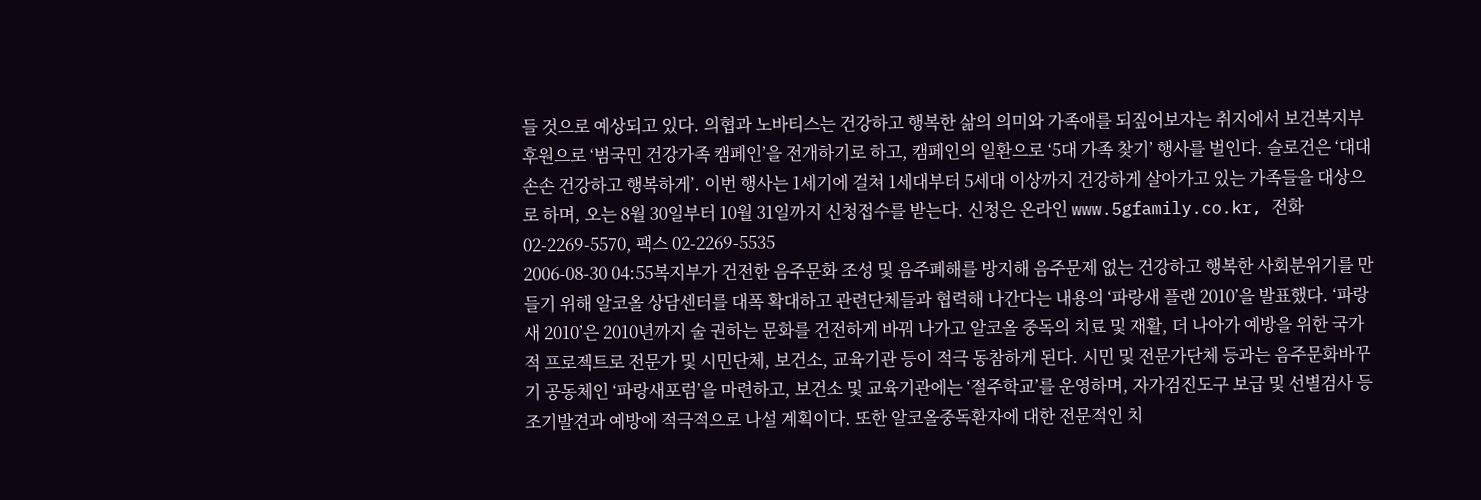들 것으로 예상되고 있다. 의협과 노바티스는 건강하고 행복한 삶의 의미와 가족애를 되짚어보자는 취지에서 보건복지부 후원으로 ‘범국민 건강가족 캠페인’을 전개하기로 하고, 캠페인의 일환으로 ‘5대 가족 찾기’ 행사를 벌인다. 슬로건은 ‘대대손손 건강하고 행복하게’. 이번 행사는 1세기에 걸쳐 1세대부터 5세대 이상까지 건강하게 살아가고 있는 가족들을 대상으로 하며, 오는 8월 30일부터 10월 31일까지 신청접수를 받는다. 신청은 온라인 www.5gfamily.co.kr, 전화 02-2269-5570, 팩스 02-2269-5535
2006-08-30 04:55복지부가 건전한 음주문화 조성 및 음주폐해를 방지해 음주문제 없는 건강하고 행복한 사회분위기를 만들기 위해 알코올 상담센터를 대폭 확대하고 관련단체들과 협력해 나간다는 내용의 ‘파랑새 플랜 2010’을 발표했다. ‘파랑새 2010’은 2010년까지 술 권하는 문화를 건전하게 바꿔 나가고 알코올 중독의 치료 및 재활, 더 나아가 예방을 위한 국가적 프로젝트로 전문가 및 시민단체, 보건소, 교육기관 등이 적극 동참하게 된다. 시민 및 전문가단체 등과는 음주문화바꾸기 공동체인 ‘파랑새포럼’을 마련하고, 보건소 및 교육기관에는 ‘절주학교’를 운영하며, 자가검진도구 보급 및 선별검사 등 조기발견과 예방에 적극적으로 나설 계획이다. 또한 알코올중독환자에 대한 전문적인 치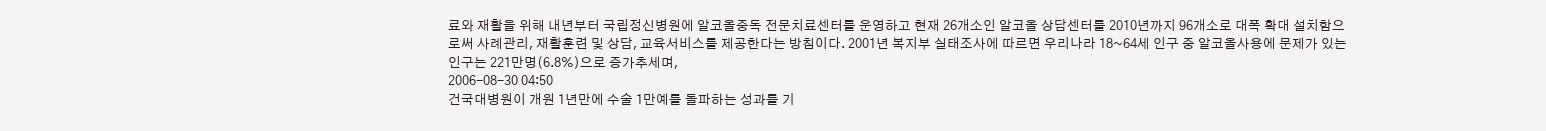료와 재활을 위해 내년부터 국립정신병원에 알코올중독 전문치료센터를 운영하고 현재 26개소인 알코올 상담센터를 2010년까지 96개소로 대폭 확대 설치함으로써 사례관리, 재활훈련 및 상담, 교육서비스를 제공한다는 방침이다. 2001년 복지부 실태조사에 따르면 우리나라 18~64세 인구 중 알코올사용에 문제가 있는 인구는 221만명(6.8%)으로 증가추세며,
2006-08-30 04:50
건국대병원이 개원 1년만에 수술 1만예를 돌파하는 성과를 기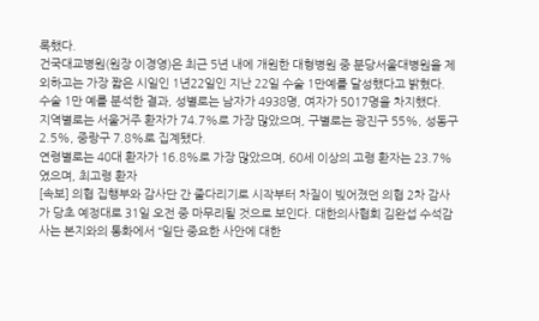록했다.
건국대교병원(원장 이경영)은 최근 5년 내에 개원한 대형병원 중 분당서울대병원을 제외하고는 가장 짧은 시일인 1년22일인 지난 22일 수술 1만예를 달성했다고 밝혔다.
수술 1만 예를 분석한 결과, 성별로는 남자가 4938명, 여자가 5017명을 차지했다.
지역별로는 서울거주 환자가 74.7%로 가장 많았으며, 구별로는 광진구 55%, 성동구2.5%, 중랑구 7.8%로 집계됐다.
연령별로는 40대 환자가 16.8%로 가장 많았으며, 60세 이상의 고령 환자는 23.7%였으며, 최고령 환자
[속보] 의협 집행부와 감사단 간 줄다리기로 시작부터 차질이 빚어졌던 의협 2차 감사가 당초 예정대로 31일 오전 중 마무리될 것으로 보인다. 대한의사협회 김완섭 수석감사는 본지와의 통화에서 “일단 중요한 사안에 대한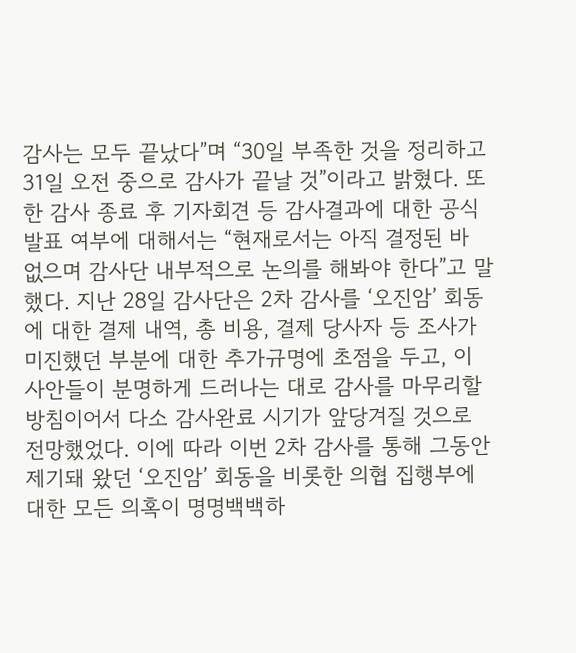감사는 모두 끝났다”며 “30일 부족한 것을 정리하고 31일 오전 중으로 감사가 끝날 것”이라고 밝혔다. 또한 감사 종료 후 기자회견 등 감사결과에 대한 공식발표 여부에 대해서는 “현재로서는 아직 결정된 바 없으며 감사단 내부적으로 논의를 해봐야 한다”고 말했다. 지난 28일 감사단은 2차 감사를 ‘오진암’ 회동에 대한 결제 내역, 총 비용, 결제 당사자 등 조사가 미진했던 부분에 대한 추가규명에 초점을 두고, 이 사안들이 분명하게 드러나는 대로 감사를 마무리할 방침이어서 다소 감사완료 시기가 앞당겨질 것으로 전망했었다. 이에 따라 이번 2차 감사를 통해 그동안 제기돼 왔던 ‘오진암’ 회동을 비롯한 의협 집행부에 대한 모든 의혹이 명명백백하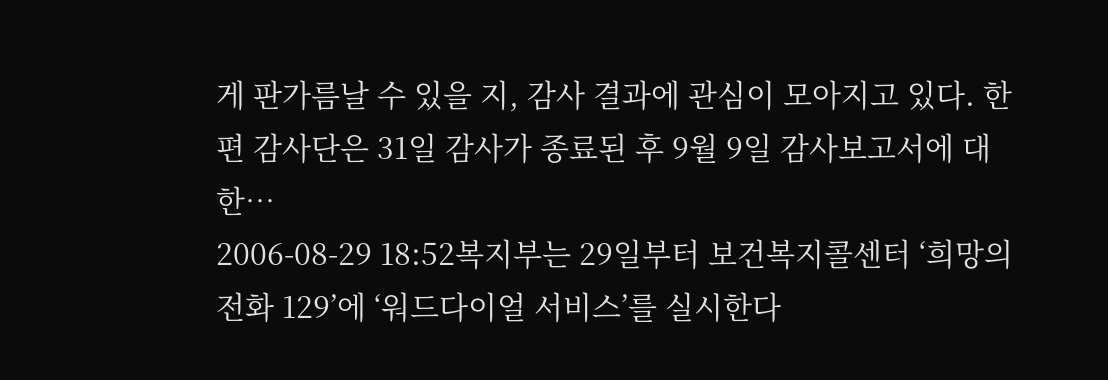게 판가름날 수 있을 지, 감사 결과에 관심이 모아지고 있다. 한편 감사단은 31일 감사가 종료된 후 9월 9일 감사보고서에 대한…
2006-08-29 18:52복지부는 29일부터 보건복지콜센터 ‘희망의 전화 129’에 ‘워드다이얼 서비스’를 실시한다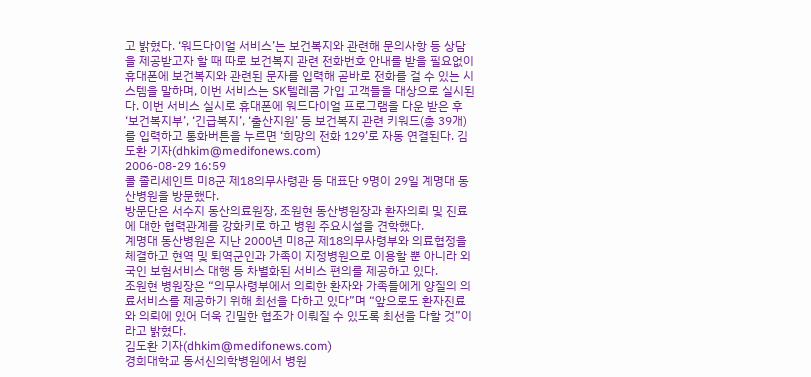고 밝혔다. ‘워드다이얼 서비스’는 보건복지와 관련해 문의사항 등 상담을 제공받고자 할 때 따로 보건복지 관련 전화번호 안내를 받을 필요없이 휴대폰에 보건복지와 관련된 문자를 입력해 곧바로 전화를 걸 수 있는 시스템을 말하며, 이번 서비스는 SK텔레콤 가입 고객들을 대상으로 실시된다. 이번 서비스 실시로 휴대폰에 워드다이얼 프로그램을 다운 받은 후 ‘보건복지부’, ‘긴급복지’, ‘출산지원’ 등 보건복지 관련 키워드(총 39개)를 입력하고 통화버튼을 누르면 ‘희망의 전화 129’로 자동 연결된다. 김도환 기자(dhkim@medifonews.com)
2006-08-29 16:59
콜 졸리세인트 미8군 제18의무사령관 등 대표단 9명이 29일 계명대 동산병원을 방문했다.
방문단은 서수지 동산의료원장, 조원현 동산병원장과 환자의뢰 및 진료에 대한 협력관계를 강화키로 하고 병원 주요시설을 견학했다.
계명대 동산병원은 지난 2000년 미8군 제18의무사령부와 의료협정을 체결하고 현역 및 퇴역군인과 가족이 지정병원으로 이용할 뿐 아니라 외국인 보험서비스 대행 등 차별화된 서비스 편의를 제공하고 있다.
조원현 병원장은 “의무사령부에서 의뢰한 환자와 가족들에게 양질의 의료서비스를 제공하기 위해 최선을 다하고 있다”며 “앞으로도 환자진료와 의뢰에 있어 더욱 긴밀한 협조가 이뤄질 수 있도록 최선을 다할 것”이라고 밝혔다.
김도환 기자(dhkim@medifonews.com)
경희대학교 동서신의학병원에서 병원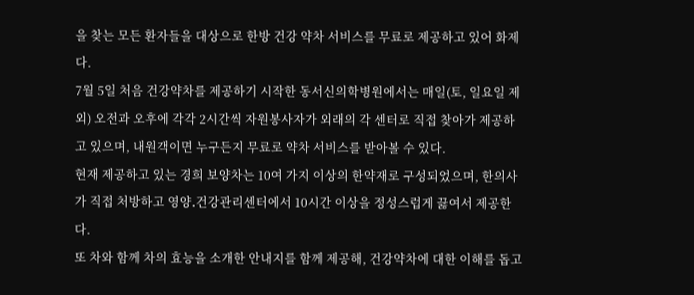을 찾는 모든 환자들을 대상으로 한방 건강 약차 서비스를 무료로 제공하고 있어 화제다.
7월 5일 처음 건강약차를 제공하기 시작한 동서신의학병원에서는 매일(토, 일요일 제외) 오전과 오후에 각각 2시간씩 자원봉사자가 외래의 각 센터로 직접 찾아가 제공하고 있으며, 내원객이면 누구든지 무료로 약차 서비스를 받아볼 수 있다.
현재 제공하고 있는 경희 보양차는 10여 가지 이상의 한약재로 구성되었으며, 한의사가 직접 처방하고 영양․건강관리센터에서 10시간 이상을 정성스럽게 끓여서 제공한다.
또 차와 함께 차의 효능을 소개한 안내지를 함께 제공해, 건강약차에 대한 이해를 돕고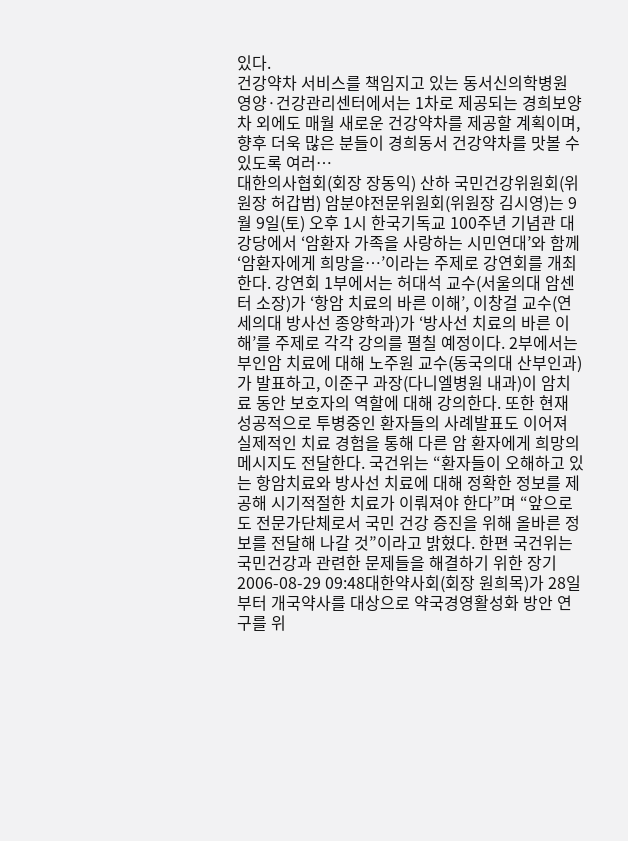있다.
건강약차 서비스를 책임지고 있는 동서신의학병원 영양·건강관리센터에서는 1차로 제공되는 경희보양차 외에도 매월 새로운 건강약차를 제공할 계획이며, 향후 더욱 많은 분들이 경희동서 건강약차를 맛볼 수 있도록 여러…
대한의사협회(회장 장동익) 산하 국민건강위원회(위원장 허갑범) 암분야전문위원회(위원장 김시영)는 9월 9일(토) 오후 1시 한국기독교 100주년 기념관 대강당에서 ‘암환자 가족을 사랑하는 시민연대’와 함께 ‘암환자에게 희망을…’이라는 주제로 강연회를 개최한다. 강연회 1부에서는 허대석 교수(서울의대 암센터 소장)가 ‘항암 치료의 바른 이해’, 이창걸 교수(연세의대 방사선 종양학과)가 ‘방사선 치료의 바른 이해’를 주제로 각각 강의를 펼칠 예정이다. 2부에서는 부인암 치료에 대해 노주원 교수(동국의대 산부인과)가 발표하고, 이준구 과장(다니엘병원 내과)이 암치료 동안 보호자의 역할에 대해 강의한다. 또한 현재 성공적으로 투병중인 환자들의 사례발표도 이어져 실제적인 치료 경험을 통해 다른 암 환자에게 희망의 메시지도 전달한다. 국건위는 “환자들이 오해하고 있는 항암치료와 방사선 치료에 대해 정확한 정보를 제공해 시기적절한 치료가 이뤄져야 한다”며 “앞으로도 전문가단체로서 국민 건강 증진을 위해 올바른 정보를 전달해 나갈 것”이라고 밝혔다. 한편 국건위는 국민건강과 관련한 문제들을 해결하기 위한 장기
2006-08-29 09:48대한약사회(회장 원희목)가 28일부터 개국약사를 대상으로 약국경영활성화 방안 연구를 위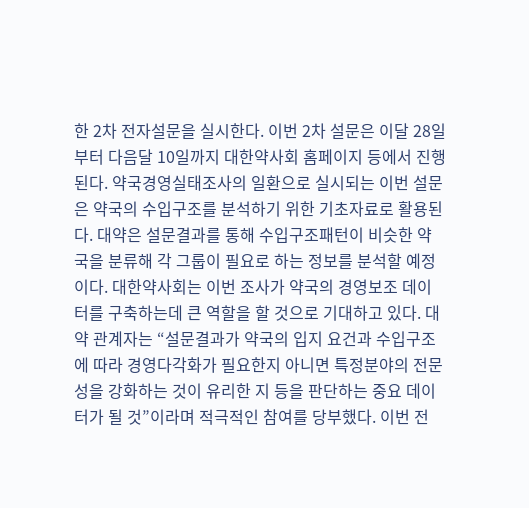한 2차 전자설문을 실시한다. 이번 2차 설문은 이달 28일부터 다음달 10일까지 대한약사회 홈페이지 등에서 진행된다. 약국경영실태조사의 일환으로 실시되는 이번 설문은 약국의 수입구조를 분석하기 위한 기초자료로 활용된다. 대약은 설문결과를 통해 수입구조패턴이 비슷한 약국을 분류해 각 그룹이 필요로 하는 정보를 분석할 예정이다. 대한약사회는 이번 조사가 약국의 경영보조 데이터를 구축하는데 큰 역할을 할 것으로 기대하고 있다. 대약 관계자는 “설문결과가 약국의 입지 요건과 수입구조에 따라 경영다각화가 필요한지 아니면 특정분야의 전문성을 강화하는 것이 유리한 지 등을 판단하는 중요 데이터가 될 것”이라며 적극적인 참여를 당부했다. 이번 전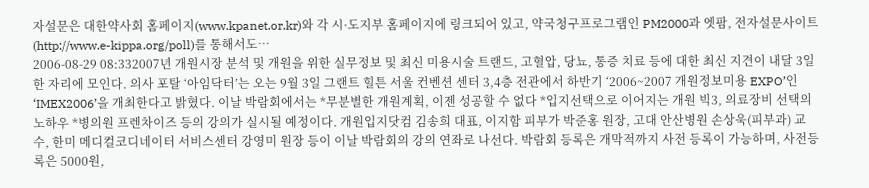자설문은 대한약사회 홈페이지(www.kpanet.or.kr)와 각 시·도지부 홈페이지에 링크되어 있고, 약국청구프로그램인 PM2000과 엣팜, 전자설문사이트(http://www.e-kippa.org/poll)를 통해서도…
2006-08-29 08:332007년 개원시장 분석 및 개원을 위한 실무정보 및 최신 미용시술 트랜드, 고혈압, 당뇨, 통증 치료 등에 대한 최신 지견이 내달 3일 한 자리에 모인다. 의사 포탈 ‘아임닥터’는 오는 9월 3일 그랜트 힐튼 서울 컨벤션 센터 3,4층 전관에서 하반기 ‘2006~2007 개원정보미용 EXPO’인 ‘IMEX2006’을 개최한다고 밝혔다. 이날 박람회에서는 *무분별한 개원계획, 이젠 성공할 수 없다 *입지선택으로 이어지는 개원 빅3, 의료장비 선택의 노하우 *병의원 프렌차이즈 등의 강의가 실시될 예정이다. 개원입지닷컴 김송희 대표, 이지함 피부가 박준홍 원장, 고대 안산병원 손상욱(피부과) 교수, 한미 메디컬코디네이터 서비스센터 강영미 원장 등이 이날 박람회의 강의 연좌로 나선다. 박람회 등록은 개막적까지 사전 등록이 가능하며, 사전등록은 5000원,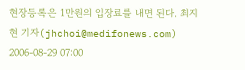현장등록은 1만원의 입장료를 내면 된다. 최지현 기자(jhchoi@medifonews.com)
2006-08-29 07:00